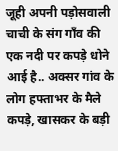जूही अपनी पड़ोसवाली चाची के संग गाँव की एक नदी पर कपड़े धोने आई है.. अक्सर गांव के लोग हफ्ताभर के मैले कपड़े, खासकर के बड़ी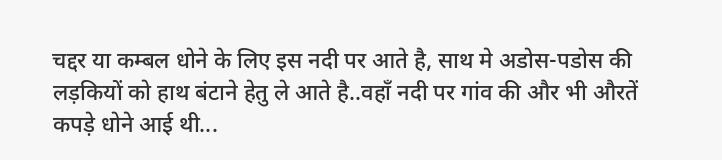चद्दर या कम्बल धोने के लिए इस नदी पर आते है, साथ मे अडोस-पडोस की लड़कियों को हाथ बंटाने हेतु ले आते है..वहाँ नदी पर गांव की और भी औरतें कपड़े धोने आई थी...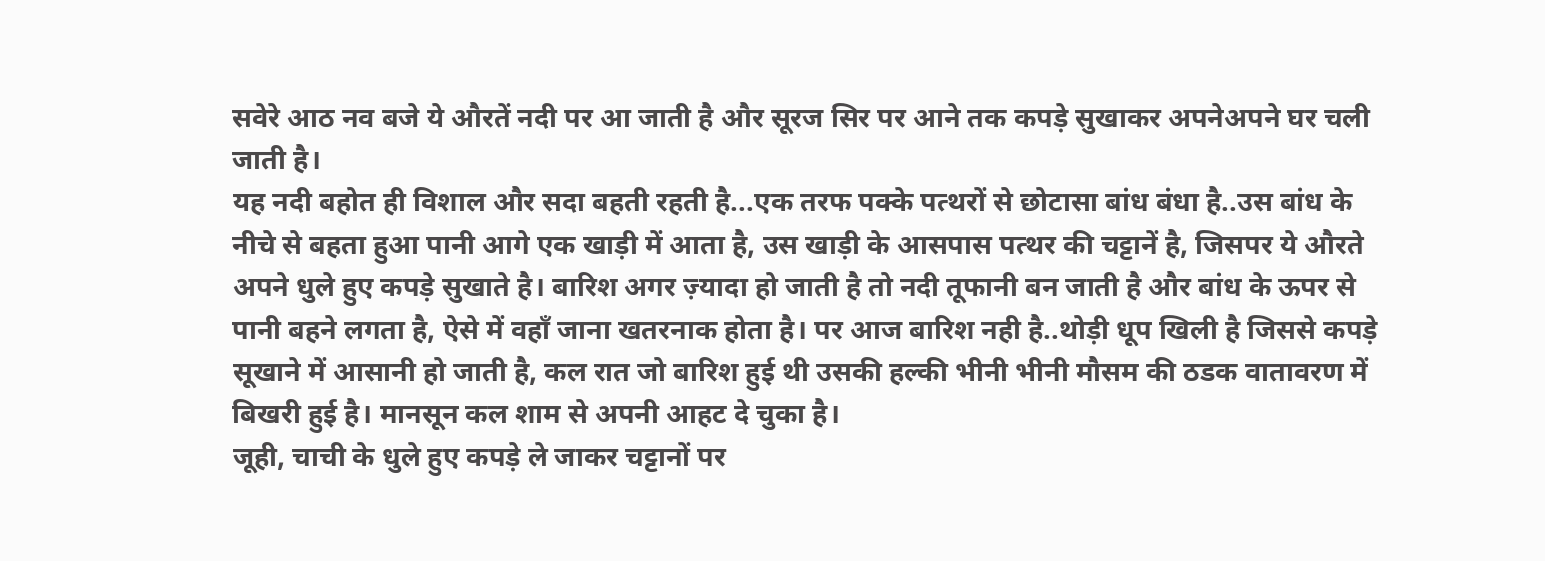सवेरे आठ नव बजे ये औरतें नदी पर आ जाती है और सूरज सिर पर आने तक कपड़े सुखाकर अपनेअपने घर चली जाती है।
यह नदी बहोत ही विशाल और सदा बहती रहती है...एक तरफ पक्के पत्थरों से छोटासा बांध बंधा है..उस बांध के नीचे से बहता हुआ पानी आगे एक खाड़ी में आता है, उस खाड़ी के आसपास पत्थर की चट्टानें है, जिसपर ये औरते अपने धुले हुए कपड़े सुखाते है। बारिश अगर ज़्यादा हो जाती है तो नदी तूफानी बन जाती है और बांध के ऊपर से पानी बहने लगता है, ऐसे में वहाँ जाना खतरनाक होता है। पर आज बारिश नही है..थोड़ी धूप खिली है जिससे कपड़े सूखाने में आसानी हो जाती है, कल रात जो बारिश हुई थी उसकी हल्की भीनी भीनी मौसम की ठडक वातावरण में बिखरी हुई है। मानसून कल शाम से अपनी आहट दे चुका है।
जूही, चाची के धुले हुए कपड़े ले जाकर चट्टानों पर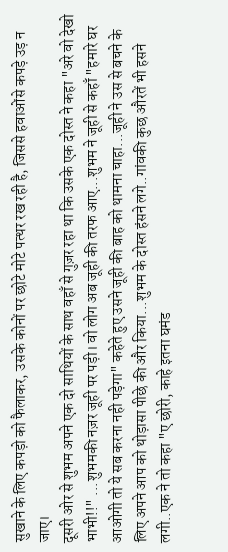सुखाने के लिए कपड़ो को फैलाकर, उसके कोनों पर छोटे मोटे पत्थर रख रही है, जिससे हवाओंसे कपड़े उड़ न जाए।
दूसरी ओर से शुभम अपने एक दो साथियों के साथ वहाँ से गुज़र रहा था कि उसके एक दोस्त ने कहा "अरे वो देखो भाभी!!" ...शुभमकी नज़र जूही पर पड़ी। वो लोग अब जूही की तरफ आए...शुभम ने जूही से कहाँ "हमारे घर आओगी तो ये सब करना नही पड़ेगा" कहेते हुए उसने जूही की बाह को थामना चाहा...जूही ने उस से बचने के लिए अपने आप को थोड़ासा पीछे की और किया...शुभम के दोस्त हंसने लगे..गांवकी कुछ औरतें भी हसने लगी..एक ने तो कहा "ए छोरी, काहे इतना घमंड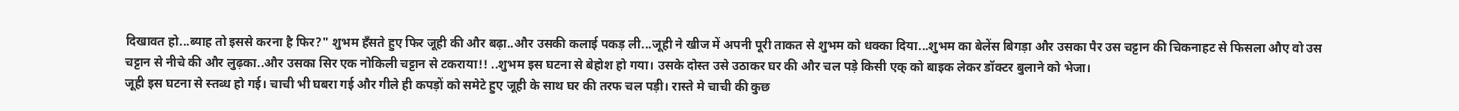दिखावत हो...ब्याह तो इससे करना है फिर?" शुभम हँसते हुए फिर जूही की और बढ़ा..और उसकी कलाई पकड़ ली...जूही ने खीज में अपनी पूरी ताकत से शुभम को धक्का दिया...शुभम का बेलेंस बिगड़ा और उसका पैर उस चट्टान की चिकनाहट से फिसला औए वो उस चट्टान से नीचे की और लुढ़का..और उसका सिर एक नोकिली चट्टान से टकराया!! ..शुभम इस घटना से बेहोश हो गया। उसके दोस्त उसे उठाकर घर की और चल पड़े किसी एक् को बाइक लेकर डॉक्टर बुलाने को भेजा।
जूही इस घटना से स्तब्ध हो गई। चाची भी घबरा गई और गीले ही कपड़ों को समेटे हुए जूही के साथ घर की तरफ चल पड़ी। रास्ते मे चाची की कुछ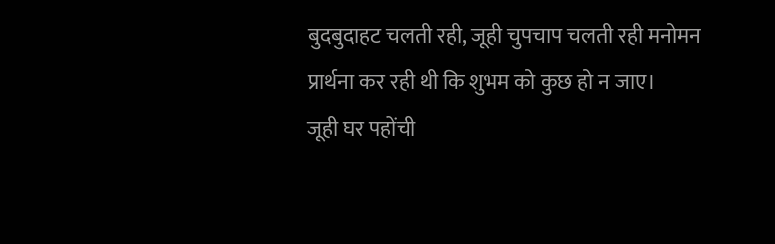बुदबुदाहट चलती रही, जूही चुपचाप चलती रही मनोमन प्रार्थना कर रही थी कि शुभम को कुछ हो न जाए।
जूही घर पहोंची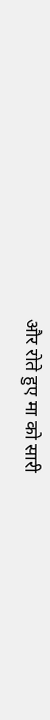और रोते हुए मा को सारी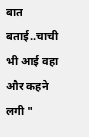बात बताई..चाची भी आई वहा और कहने लगी "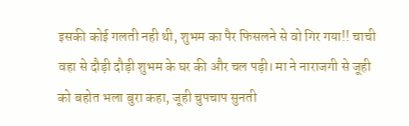इसकी कोई गलती नही थी, शुभम का पैर फिसलने से वो गिर गया!! चाची वहा से दौड़ी दौड़ी शुभम के घर की और चल पड़ी। मा ने नाराजगी से जूही को बहोत भला बुरा कहा, जूही चुपचाप सुनती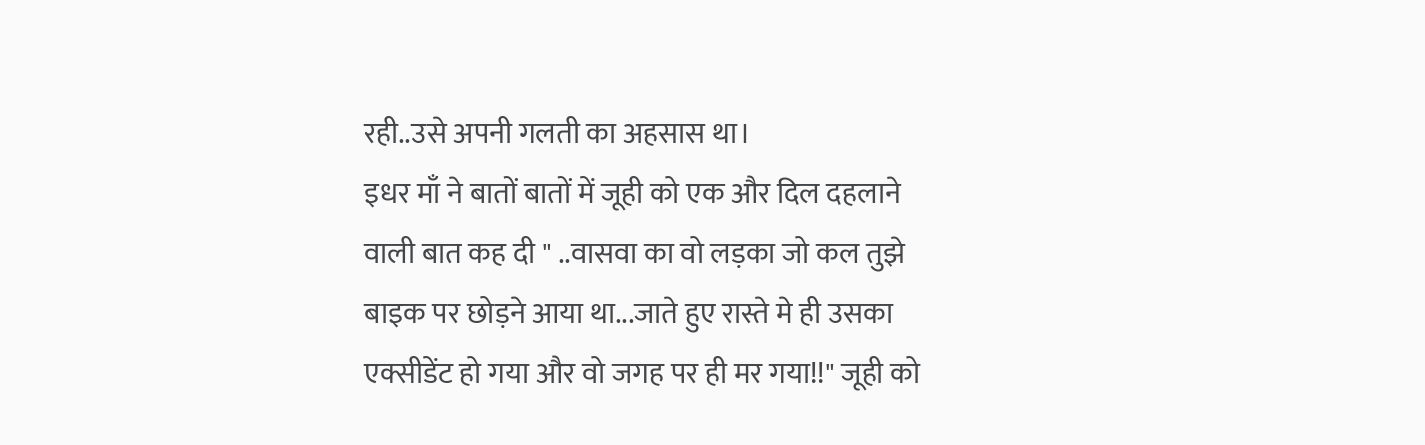रही..उसे अपनी गलती का अहसास था।
इधर माँ ने बातों बातों में जूही को एक और दिल दहलाने वाली बात कह दी " ..वासवा का वो लड़का जो कल तुझे बाइक पर छोड़ने आया था...जाते हुए रास्ते मे ही उसका एक्सीडेंट हो गया और वो जगह पर ही मर गया!!" जूही को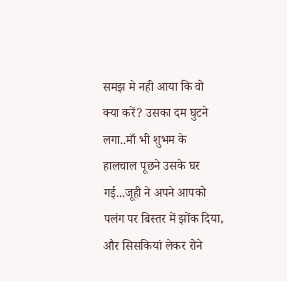समझ मे नही आया कि वो क्या करें? उसका दम घुटने लगा..माँ भी शुभम के हालचाल पूछने उसके घर गई...जूही ने अपने आपको पलंग पर बिस्तर में झोंक दिया, और सिसकियां लेकर रोने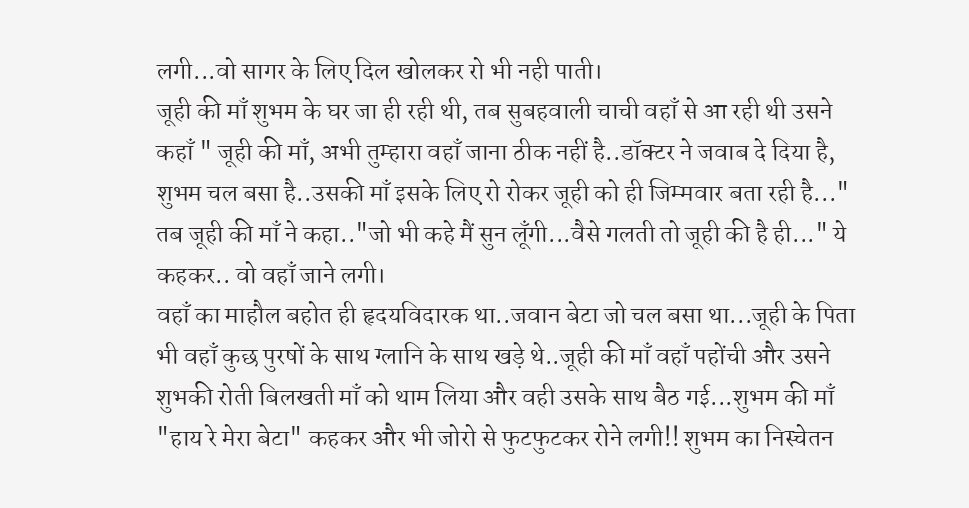लगी...वो सागर के लिए दिल खोलकर रो भी नही पाती।
जूही की माँ शुभम के घर जा ही रही थी, तब सुबहवाली चाची वहाँ से आ रही थी उसने कहाँ " जूही की माँ, अभी तुम्हारा वहाँ जाना ठीक नहीं है..डॉक्टर ने जवाब दे दिया है, शुभम चल बसा है..उसकी माँ इसके लिए रो रोकर जूही को ही जिम्मवार बता रही है..."
तब जूही की माँ ने कहा.."जो भी कहे मैं सुन लूँगी...वैसे गलती तो जूही की है ही..." ये कहकर.. वो वहाँ जाने लगी।
वहाँ का माहौल बहोत ही हृदयविदारक था..जवान बेटा जो चल बसा था...जूही के पिता भी वहाँ कुछ पुरषों के साथ ग्लानि के साथ खड़े थे..जूही की माँ वहाँ पहोंची और उसने शुभकी रोती बिलखती माँ को थाम लिया और वही उसके साथ बैठ गई...शुभम की माँ "हाय रे मेरा बेटा" कहकर और भी जोरो से फुटफुटकर रोने लगी!! शुभम का निस्चेतन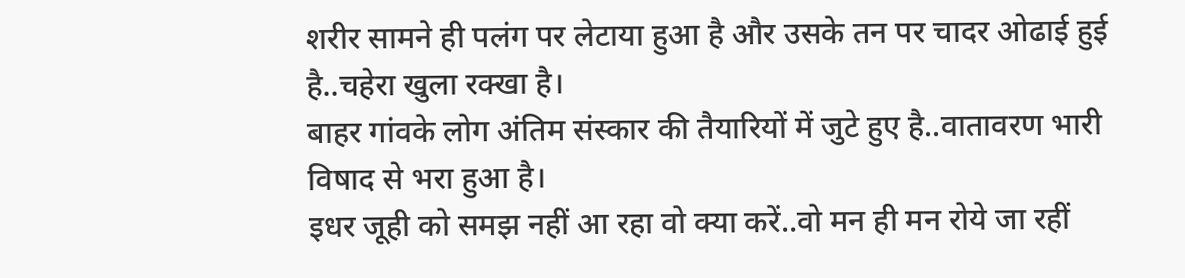शरीर सामने ही पलंग पर लेटाया हुआ है और उसके तन पर चादर ओढाई हुई है..चहेरा खुला रक्खा है।
बाहर गांवके लोग अंतिम संस्कार की तैयारियों में जुटे हुए है..वातावरण भारी विषाद से भरा हुआ है।
इधर जूही को समझ नहीं आ रहा वो क्या करें..वो मन ही मन रोये जा रहीं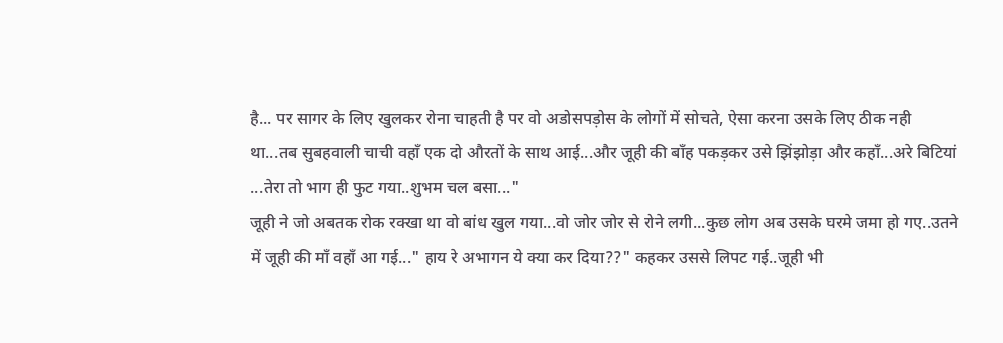है... पर सागर के लिए खुलकर रोना चाहती है पर वो अडोसपड़ोस के लोगों में सोचते, ऐसा करना उसके लिए ठीक नही था...तब सुबहवाली चाची वहाँ एक दो औरतों के साथ आई...और जूही की बाँह पकड़कर उसे झिंझोड़ा और कहाँ...अरे बिटियां ...तेरा तो भाग ही फुट गया..शुभम चल बसा..."
जूही ने जो अबतक रोक रक्खा था वो बांध खुल गया...वो जोर जोर से रोने लगी...कुछ लोग अब उसके घरमे जमा हो गए..उतने में जूही की माँ वहाँ आ गई..." हाय रे अभागन ये क्या कर दिया??" कहकर उससे लिपट गई..जूही भी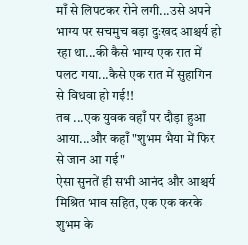माँ से लिपटकर रोने लगी...उसे अपने भाग्य पर सचमुच बड़ा दुःखद आश्चर्य हो रहा था...की कैसे भाग्य एक रात में पलट गया...कैसे एक रात में सुहागिन से विधवा हो गई!!
तब ...एक युवक वहाँ पर दौड़ा हुआ आया...और कहाँ "शुभम भैया में फिर से जान आ गई"
ऐसा सुनतें ही सभी आनंद और आश्चर्य मिश्रित भाव सहित, एक एक करके शुभम के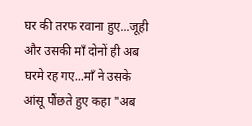घर की तरफ रवाना हुए...जूही और उसकी माँ दोनों ही अब घरमे रह गए...माँ ने उसके आंसू पौंछते हुए कहा "अब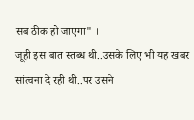सब ठीक हो जाएगा" ।
जूही इस बात स्तब्ध थी..उसके लिए भी यह खबर सांत्वना दे रही थी..पर उसने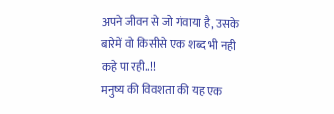अपने जीवन से जो गंवाया है, उसके बारेमें वो किसीसे एक शब्द भी नही कहे पा रही..!!
मनुष्य की विवशता की यह एक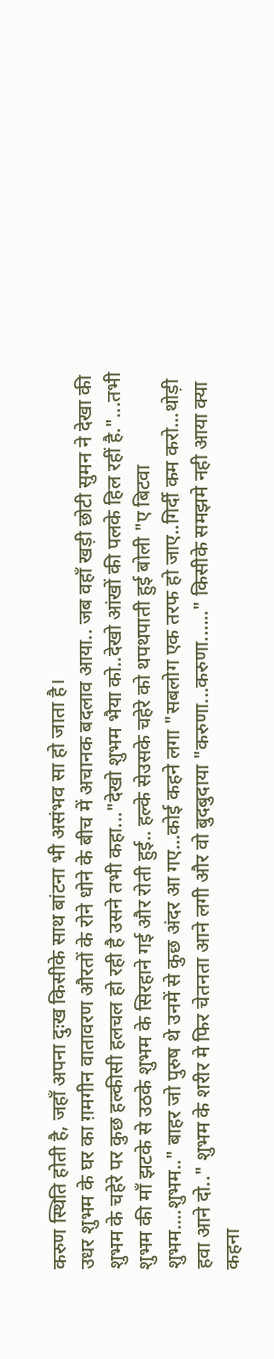करुण स्थिति होती है, जहाँ अपना दुःख किसीके साथ बांटना भी असंभव सा हो जाता है।
उधर शुभम के घर का ग़मगीन वातावरण औरतों के रोने धोने के बीच में अचानक बदलाव आया.. जब वहाँ खड़ी छोटी सुमन ने देखा की शुभम के चहेरे पर कुछ हल्कीसी हलचल हो रही है उसने तभी कहा..."देखो शुभम भैया को..देखो आंखों की पलके हिल रहीं है."...तभी शुभम की माँ झटके से उठके शुभम के सिरहाने गई और रोती हुई.. हल्के सेउसके चहेरे को थपथपाती हुई बोली "ए बिटवा शुभम....शुभम.." बाहर जो पुरुष थे उनमें से कुछ अंदर आ गए...कोई कहने लगा "सबलोग एक तरफ हो जाए..गिर्दी कम करो...थोड़ी हवा आने दो.." शुभम के शरीर मे फिर चेतनता आने लगी और वो बुदबुदाया "करुणा...करुणा.….." किसीके समझमे नही आया क्या कहना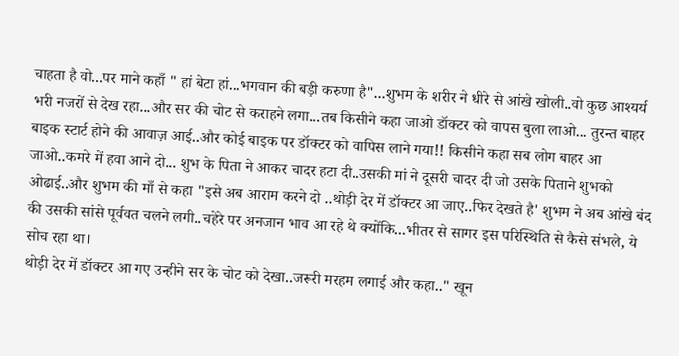चाहता है वो...पर माने कहाँ " हां बेटा हां...भगवान की बड़ी करुणा है"...शुभम के शरीर ने धीरे से आंखे खोली..वो कुछ आश्यर्य भरी नजरों से देख रहा...और सर की चोट से कराहने लगा...तब किसीने कहा जाओ डॉक्टर को वापस बुला लाओ... तुरन्त बाहर बाइक स्टार्ट होने की आवाज़ आई..और कोई बाइक पर डॉक्टर को वापिस लाने गया!! किसीने कहा सब लोग बाहर आ जाओ..कमरे में हवा आने दो... शुभ के पिता ने आकर चादर हटा दी..उसकी मां ने दूसरी चादर दी जो उसके पिताने शुभको ओढाई..और शुभम की माँ से कहा "इसे अब आराम करने दो ..थोड़ी देर में डॉक्टर आ जाए..फिर देखते है' शुभम ने अब आंखे बंद की उसकी सांसे पूर्ववत चलने लगी..चहेरे पर अनजान भाव आ रहे थे क्योंकि...भीतर से सागर इस परिस्थिति से कैसे संभले, ये सोच रहा था।
थोड़ी देर में डॉक्टर आ गए उन्हीने सर के चोट को देखा..जरूरी मरहम लगाई और कहा.." खून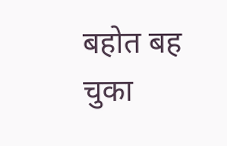बहोत बह चुका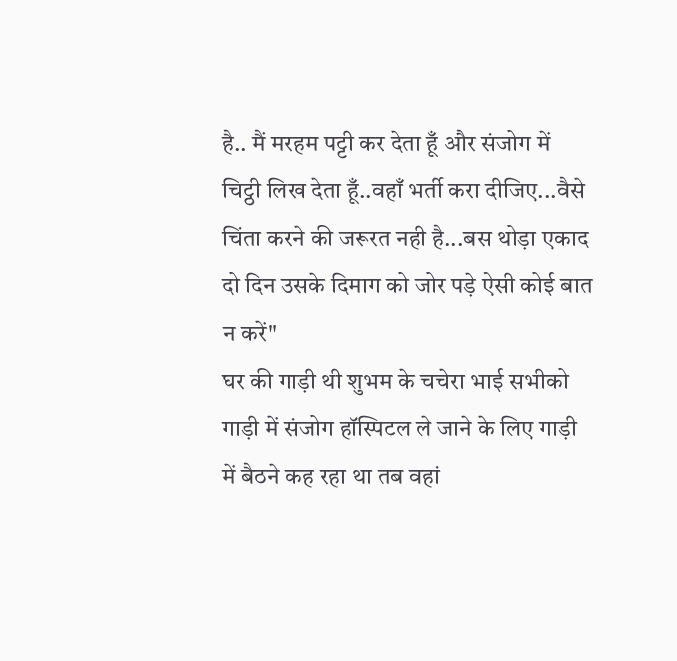है.. मैं मरहम पट्टी कर देता हूँ और संजोग में चिट्ठी लिख देता हूँ..वहाँ भर्ती करा दीजिए...वैसे चिंता करने की जरूरत नही है...बस थोड़ा एकाद दो दिन उसके दिमाग को जोर पड़े ऐसी कोई बात न करें"
घर की गाड़ी थी शुभम के चचेरा भाई सभीको गाड़ी में संजोग हॉस्पिटल ले जाने के लिए गाड़ी में बैठने कह रहा था तब वहां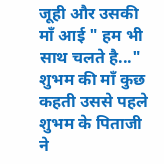जूही और उसकी माँ आई " हम भी साथ चलते है..." शुभम की माँ कुछ कहती उससे पहले शुभम के पिताजी ने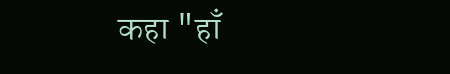कहा "हाँ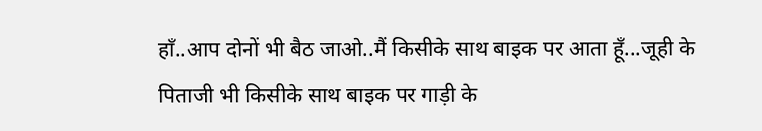हाँ..आप दोनों भी बैठ जाओ..मैं किसीके साथ बाइक पर आता हूँ...जूही के पिताजी भी किसीके साथ बाइक पर गाड़ी के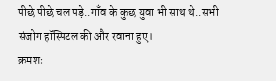पीछे पीछे चल पड़े..गाँव के कुछ युवा भी साथ थे..सभी संजोग हॉस्पिटल की और रवाना हुए।
क्रमशः